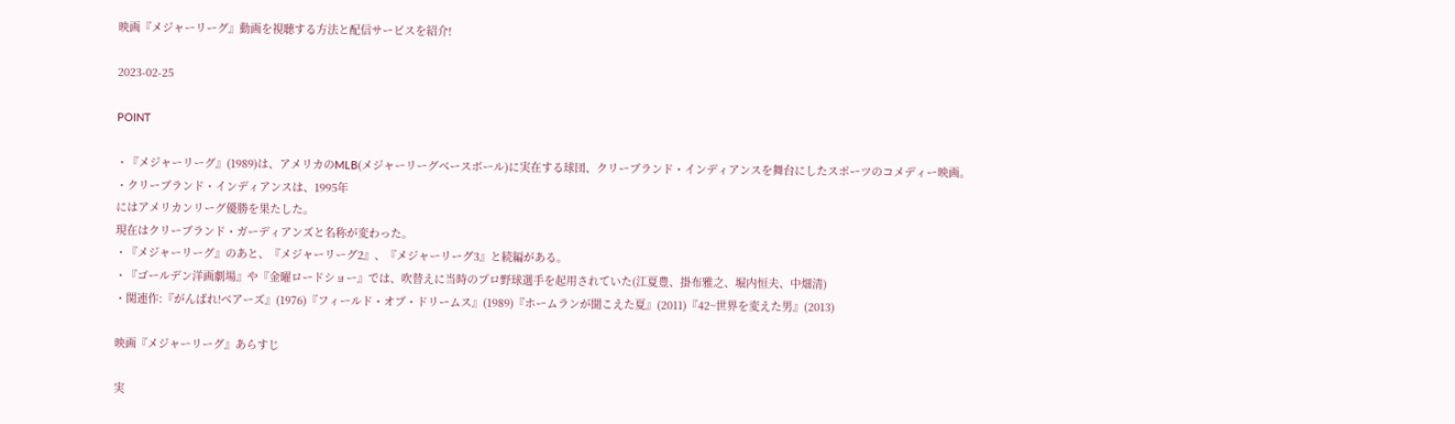映画『メジャーリーグ』動画を視聴する方法と配信サービスを紹介!

2023-02-25

POINT

・『メジャーリーグ』(1989)は、アメリカのMLB(メジャーリーグベースボール)に実在する球団、クリーブランド・インディアンスを舞台にしたスポーツのコメディー映画。
・クリーブランド・インディアンスは、1995年
にはアメリカンリーグ優勝を果たした。
現在はクリーブランド・ガーディアンズと名称が変わった。
・『メジャーリーグ』のあと、『メジャーリーグ2』、『メジャーリーグ3』と続編がある。
・『ゴールデン洋画劇場』や『金曜ロードショー』では、吹替えに当時のプロ野球選手を起用されていた(江夏豊、掛布雅之、堀内恒夫、中畑清)
・関連作:『がんばれ!ベアーズ』(1976)『フィールド・オブ・ドリームス』(1989)『ホームランが聞こえた夏』(2011)『42~世界を変えた男』(2013)

映画『メジャーリーグ』あらすじ

実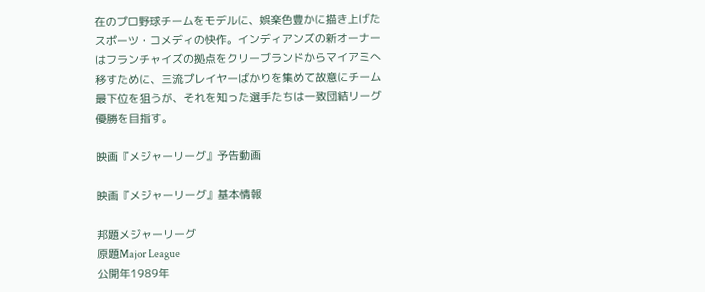在のプロ野球チームをモデルに、娯楽色豊かに描き上げたスポーツ・コメディの快作。インディアンズの新オーナーはフランチャイズの拠点をクリーブランドからマイアミへ移すために、三流プレイヤーばかりを集めて故意にチーム最下位を狙うが、それを知った選手たちは一致団結リーグ優勝を目指す。

映画『メジャーリーグ』予告動画

映画『メジャーリーグ』基本情報

邦題メジャーリーグ
原題Major League
公開年1989年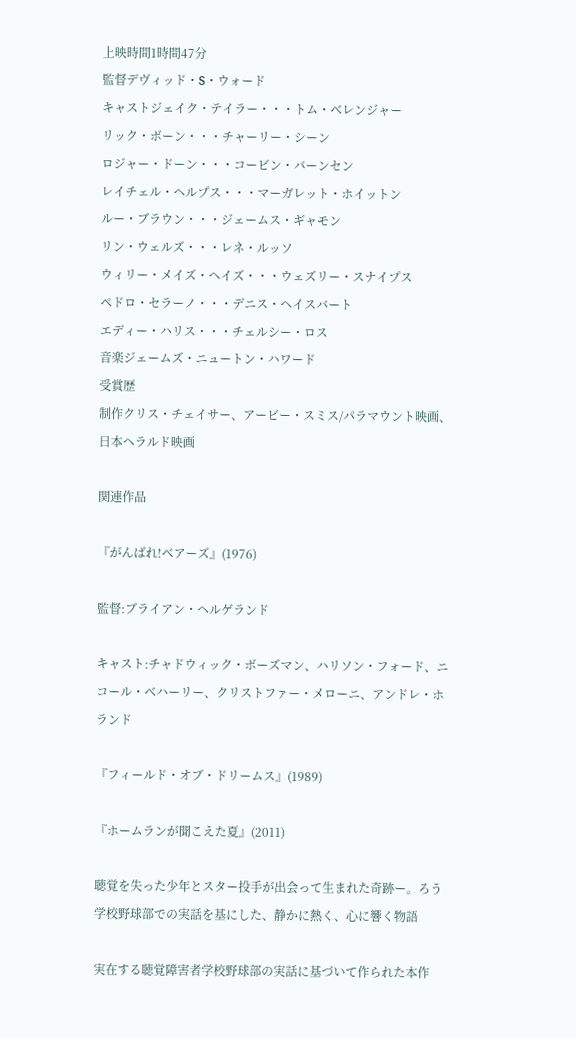上映時間1時間47分
監督デヴィッド・S・ウォード
キャストジェイク・テイラー・・・トム・ベレンジャー
リック・ボーン・・・チャーリー・シーン
ロジャー・ドーン・・・コービン・バーンセン
レイチェル・ヘルプス・・・マーガレット・ホイットン
ルー・ブラウン・・・ジェームス・ギャモン
リン・ウェルズ・・・レネ・ルッソ
ウィリー・メイズ・ヘイズ・・・ウェズリー・スナイプス
ペドロ・セラーノ・・・デニス・ヘイスバート
エディー・ハリス・・・チェルシー・ロス
音楽ジェームズ・ニュートン・ハワード
受賞歴
制作クリス・チェイサー、アービー・スミス/パラマウント映画、日本ヘラルド映画

関連作品

『がんばれ!ベアーズ』(1976)

監督:ブライアン・ヘルゲランド

キャスト:チャドウィック・ボーズマン、ハリソン・フォード、ニコール・ベハーリー、クリストファー・メローニ、アンドレ・ホランド

『フィールド・オブ・ドリームス』(1989)

『ホームランが聞こえた夏』(2011)

聴覚を失った少年とスター投手が出会って生まれた奇跡ー。ろう学校野球部での実話を基にした、静かに熱く、心に響く物語

実在する聴覚障害者学校野球部の実話に基づいて作られた本作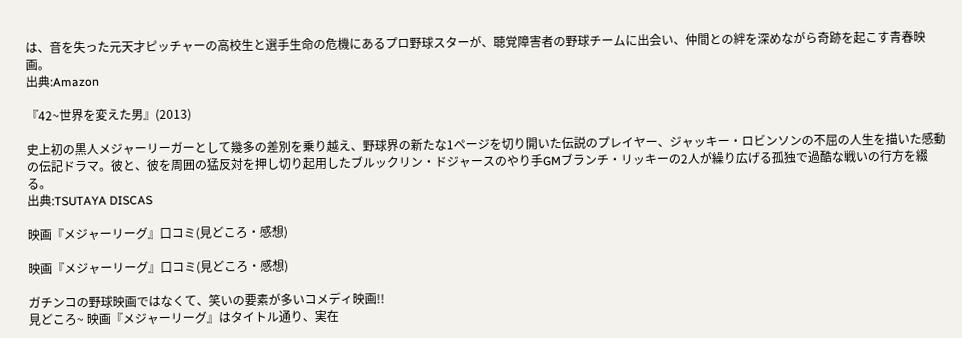は、音を失った元天才ピッチャーの高校生と選手生命の危機にあるプロ野球スターが、聴覚障害者の野球チームに出会い、仲間との絆を深めながら奇跡を起こす青春映画。
出典:Amazon

『42~世界を変えた男』(2013)

史上初の黒人メジャーリーガーとして幾多の差別を乗り越え、野球界の新たな1ページを切り開いた伝説のプレイヤー、ジャッキー・ロビンソンの不屈の人生を描いた感動の伝記ドラマ。彼と、彼を周囲の猛反対を押し切り起用したブルックリン・ドジャースのやり手GMブランチ・リッキーの2人が繰り広げる孤独で過酷な戦いの行方を綴る。
出典:TSUTAYA DISCAS

映画『メジャーリーグ』口コミ(見どころ・感想)

映画『メジャーリーグ』口コミ(見どころ・感想)

ガチンコの野球映画ではなくて、笑いの要素が多いコメディ映画!!
見どころ~ 映画『メジャーリーグ』はタイトル通り、実在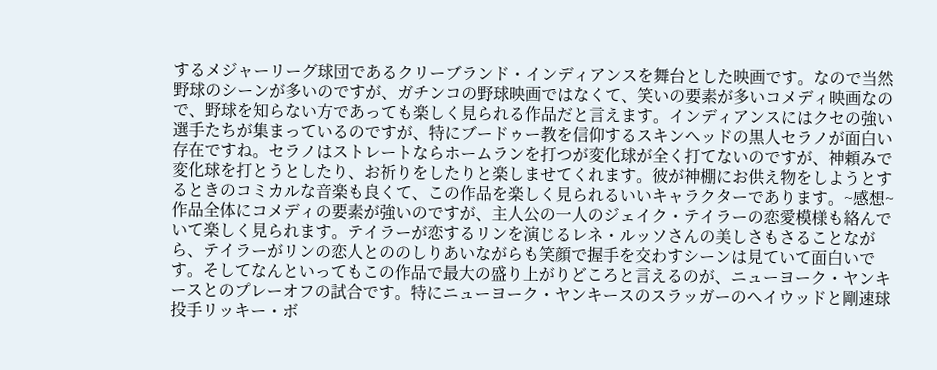するメジャーリーグ球団であるクリーブランド・インディアンスを舞台とした映画です。なので当然野球のシーンが多いのですが、ガチンコの野球映画ではなくて、笑いの要素が多いコメディ映画なので、野球を知らない方であっても楽しく見られる作品だと言えます。インディアンスにはクセの強い選手たちが集まっているのですが、特にブードゥー教を信仰するスキンヘッドの黒人セラノが面白い存在ですね。セラノはストレートならホームランを打つが変化球が全く打てないのですが、神頼みで変化球を打とうとしたり、お祈りをしたりと楽しませてくれます。彼が神棚にお供え物をしようとするときのコミカルな音楽も良くて、この作品を楽しく見られるいいキャラクターであります。~感想~ 作品全体にコメディの要素が強いのですが、主人公の一人のジェイク・テイラーの恋愛模様も絡んでいて楽しく見られます。テイラーが恋するリンを演じるレネ・ルッソさんの美しさもさることながら、テイラーがリンの恋人とののしりあいながらも笑顔で握手を交わすシーンは見ていて面白いです。そしてなんといってもこの作品で最大の盛り上がりどころと言えるのが、ニューヨーク・ヤンキースとのプレーオフの試合です。特にニューヨーク・ヤンキースのスラッガーのヘイウッドと剛速球投手リッキー・ボ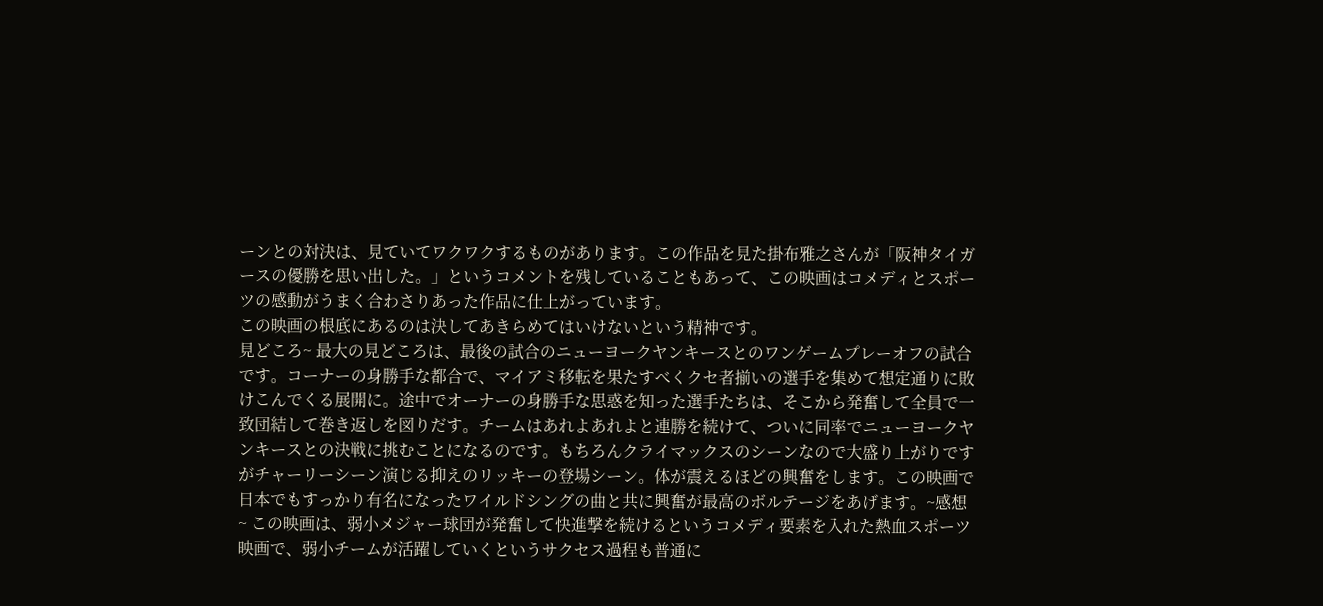ーンとの対決は、見ていてワクワクするものがあります。この作品を見た掛布雅之さんが「阪神タイガースの優勝を思い出した。」というコメントを残していることもあって、この映画はコメディとスポーツの感動がうまく合わさりあった作品に仕上がっています。
この映画の根底にあるのは決してあきらめてはいけないという精神です。
見どころ~ 最大の見どころは、最後の試合のニューヨークヤンキースとのワンゲームプレーオフの試合です。コーナーの身勝手な都合で、マイアミ移転を果たすべくクセ者揃いの選手を集めて想定通りに敗けこんでくる展開に。途中でオーナーの身勝手な思惑を知った選手たちは、そこから発奮して全員で一致団結して巻き返しを図りだす。チームはあれよあれよと連勝を続けて、ついに同率でニューヨークヤンキースとの決戦に挑むことになるのです。もちろんクライマックスのシーンなので大盛り上がりですがチャーリーシーン演じる抑えのリッキーの登場シーン。体が震えるほどの興奮をします。この映画で日本でもすっかり有名になったワイルドシングの曲と共に興奮が最高のボルテージをあげます。~感想~ この映画は、弱小メジャー球団が発奮して快進撃を続けるというコメディ要素を入れた熱血スポーツ映画で、弱小チームが活躍していくというサクセス過程も普通に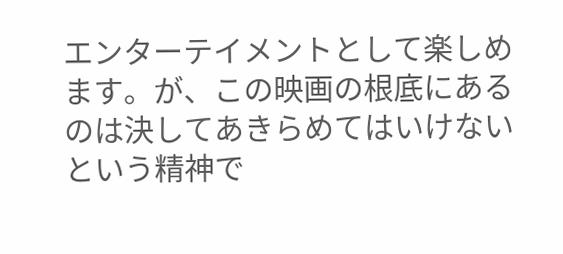エンターテイメントとして楽しめます。が、この映画の根底にあるのは決してあきらめてはいけないという精神で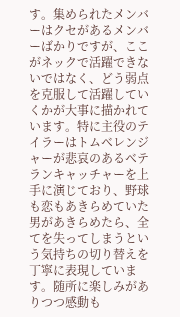す。集められたメンバーはクセがあるメンバーばかりですが、ここがネックで活躍できないではなく、どう弱点を克服して活躍していくかが大事に描かれています。特に主役のテイラーはトムベレンジャーが悲哀のあるベテランキャッチャーを上手に演じており、野球も恋もあきらめていた男があきらめたら、全てを失ってしまうという気持ちの切り替えを丁寧に表現しています。随所に楽しみがありつつ感動も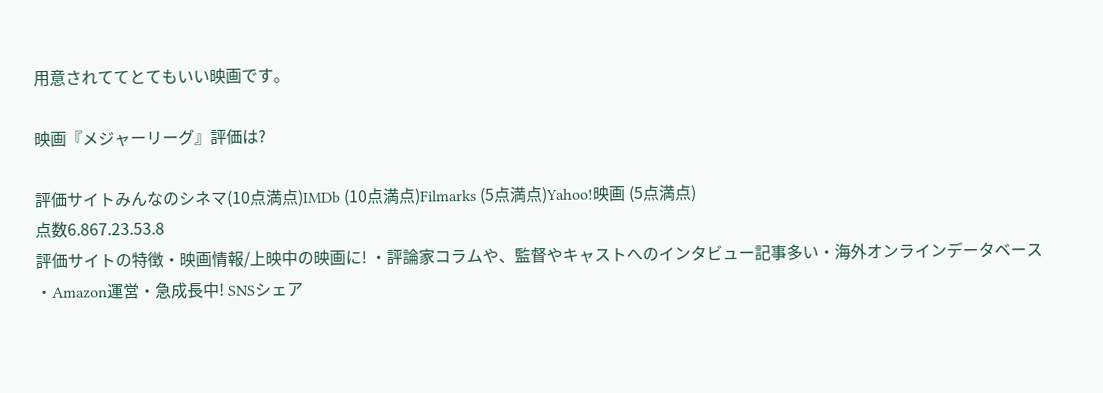用意されててとてもいい映画です。

映画『メジャーリーグ』評価は?

評価サイトみんなのシネマ(10点満点)IMDb (10点満点)Filmarks (5点満点)Yahoo!映画 (5点満点)
点数6.867.23.53.8
評価サイトの特徴・映画情報/上映中の映画に! ・評論家コラムや、監督やキャストへのインタビュー記事多い・海外オンラインデータベース ・Amazon運営・急成長中! SNSシェア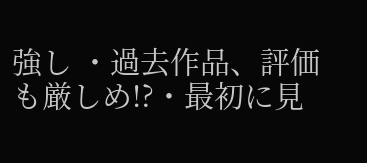強し ・過去作品、評価も厳しめ!?・最初に見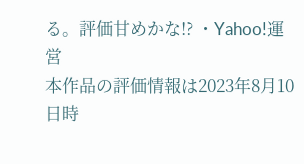る。評価甘めかな!? ・Yahoo!運営
本作品の評価情報は2023年8月10日時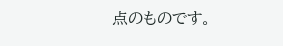点のものです。